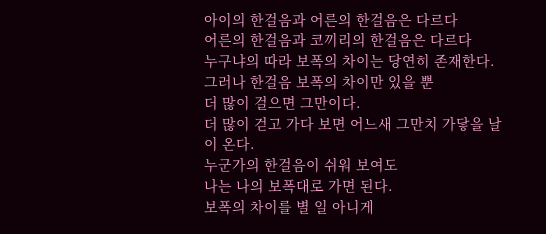아이의 한걸음과 어른의 한걸음은 다르다
어른의 한걸음과 코끼리의 한걸음은 다르다
누구냐의 따라 보폭의 차이는 당연히 존재한다.
그러나 한걸음 보폭의 차이만 있을 뿐
더 많이 걸으면 그만이다.
더 많이 걷고 가다 보면 어느새 그만치 가닿을 날이 온다.
누군가의 한걸음이 쉬워 보여도
나는 나의 보폭대로 가면 된다.
보폭의 차이를 별 일 아니게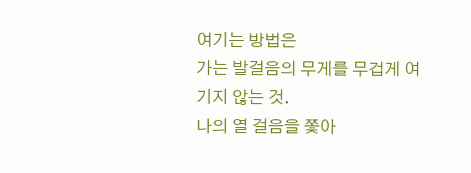여기는 방법은
가는 발걸음의 무게를 무겁게 여기지 않는 것.
나의 열 걸음을 쫓아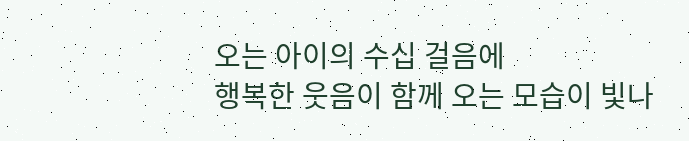오는 아이의 수십 걸음에
행복한 웃음이 함께 오는 모습이 빛나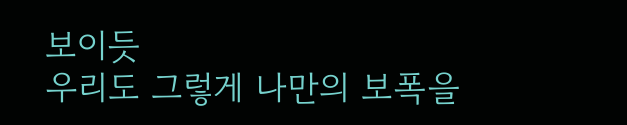보이듯
우리도 그렇게 나만의 보폭을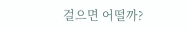걸으면 어떨까?